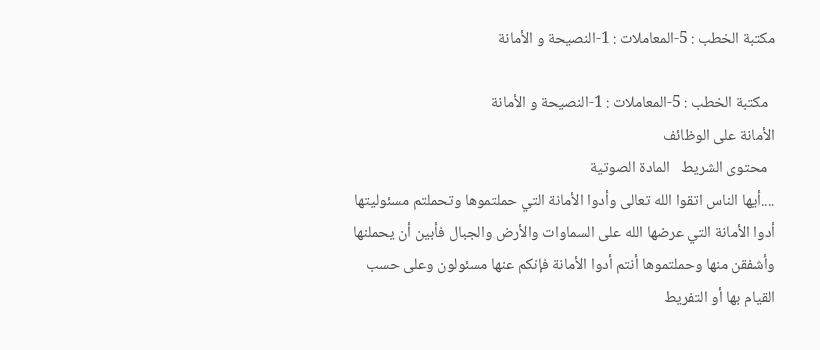مكتبة الخطب : 5-المعاملات : 1-النصيحة و الأمانة

  مكتبة الخطب : 5-المعاملات : 1-النصيحة و الأمانة
الأمانة على الوظائف
  محتوى الشريط   المادة الصوتية
....أيها الناس اتقوا الله تعالى وأدوا الأمانة التي حملتموها وتحملتم مسئوليتها أدوا الأمانة التي عرضها الله على السماوات والأرض والجبال فأبين أن يحملنها وأشفقن منها وحملتموها أنتم أدوا الأمانة فإنكم عنها مسئولون وعلى حسب القيام بها أو التفريط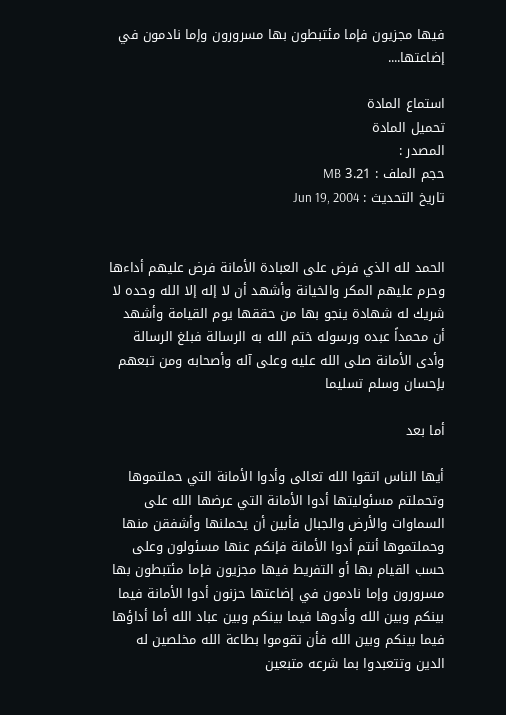فيها مجزيون فإما مئتبطون بها مسرورون وإما نادمون في إضاعتها....

استماع المادة
تحميل المادة
المصدر :
حجم الملف : 3.21 MB
تاريخ التحديث : Jun 19, 2004


الحمد لله الذي فرض على العبادة الأمانة فرض عليهم أداءها وحرم عليهم المكر والخيانة وأشهد أن لا إله إلا الله وحده لا شريك له شهادة ينجو بها من حققها يوم القيامة وأشهد أن محمداً عبده ورسوله ختم الله به الرسالة فبلغ الرسالة وأدى الأمانة صلى الله عليه وعلى آله وأصحابه ومن تبعهم بإحسان وسلم تسليما

أما بعد

أيها الناس اتقوا الله تعالى وأدوا الأمانة التي حملتموها وتحملتم مسئوليتها أدوا الأمانة التي عرضها الله على السماوات والأرض والجبال فأبين أن يحملنها وأشفقن منها وحملتموها أنتم أدوا الأمانة فإنكم عنها مسئولون وعلى حسب القيام بها أو التفريط فيها مجزيون فإما مئتبطون بها مسرورون وإما نادمون في إضاعتها حزنون أدوا الأمانة فيما بينكم وبين الله وأدوها فيما بينكم وبين عباد الله أما أداؤها فيما بينكم وبين الله فأن تقوموا بطاعة الله مخلصين له الدين وتتعبدوا بما شرعه متبعين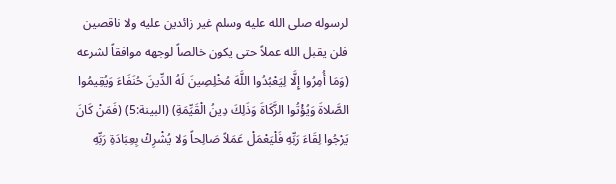لرسوله صلى الله عليه وسلم غير زائدين عليه ولا ناقصين فلن يقبل الله عملاً حتى يكون خالصاً لوجهه موافقاً لشرعه (وَمَا أُمِرُوا إِلَّا لِيَعْبُدُوا اللَّهَ مُخْلِصِينَ لَهُ الدِّينَ حُنَفَاءَ وَيُقِيمُوا الصَّلاةَ وَيُؤْتُوا الزَّكَاةَ وَذَلِكَ دِينُ الْقَيِّمَةِ) (البينة:5) (فَمَنْ كَانَ يَرْجُوا لِقَاءَ رَبِّهِ فَلْيَعْمَلْ عَمَلاً صَالِحاً وَلا يُشْرِكْ بِعِبَادَةِ رَبِّهِ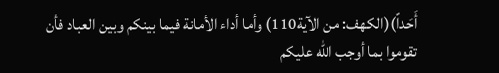أَحَداً)(الكهف: من الآية110) وأما أداء الأمانة فيما بينكم وبين العباد فأن تقوموا بما أوجب الله عليكم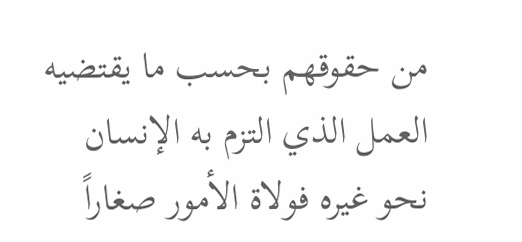من حقوقهم بحسب ما يقتضيه العمل الذي التزم به الإنسان نحو غيره فولاة الأمور صغاراً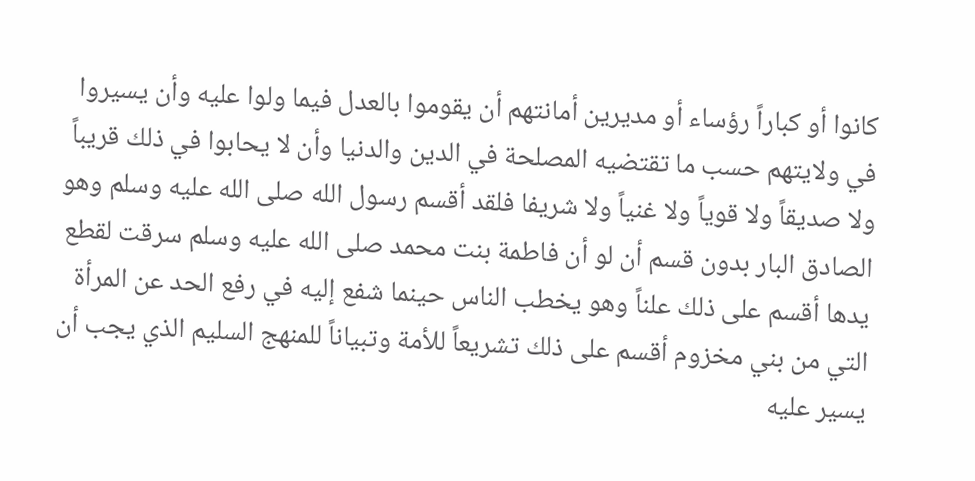كانوا أو كباراً رؤساء أو مديرين أمانتهم أن يقوموا بالعدل فيما ولوا عليه وأن يسيروا في ولايتهم حسب ما تقتضيه المصلحة في الدين والدنيا وأن لا يحابوا في ذلك قريباً ولا صديقاً ولا قوياً ولا غنياً ولا شريفا فلقد أقسم رسول الله صلى الله عليه وسلم وهو الصادق البار بدون قسم أن لو أن فاطمة بنت محمد صلى الله عليه وسلم سرقت لقطع يدها أقسم على ذلك علناً وهو يخطب الناس حينما شفع إليه في رفع الحد عن المرأة التي من بني مخزوم أقسم على ذلك تشريعاً للأمة وتبياناً للمنهج السليم الذي يجب أن يسير عليه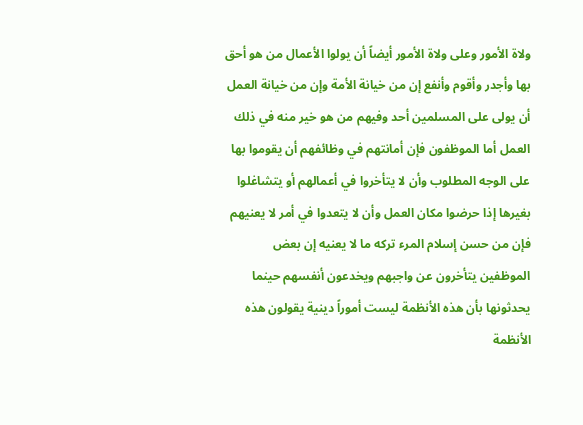ولاة الأمور وعلى ولاة الأمور أيضاً أن يولوا الأعمال من هو أحق بها وأجدر وأقوم وأنفع إن من خيانة الأمة وإن من خيانة العمل أن يولى على المسلمين أحد وفيهم من هو خير منه في ذلك العمل أما الموظفون فإن أمانتهم في وظائفهم أن يقوموا بها على الوجه المطلوب وأن لا يتأخروا في أعمالهم أو يتشاغلوا بغيرها إذا حرضوا مكان العمل وأن لا يتعدوا في أمر لا يعنيهم فإن من حسن إسلام المرء تركه ما لا يعنيه إن بعض الموظفين يتأخرون عن واجبهم ويخدعون أنفسهم حينما يحدثونها بأن هذه الأنظمة ليست أموراً دينية يقولون هذه الأنظمة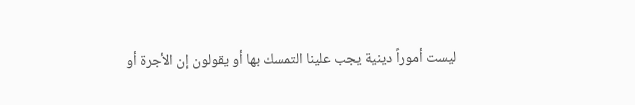ليست أموراً دينية يجب علينا التمسك بها أو يقولون إن الأجرة أو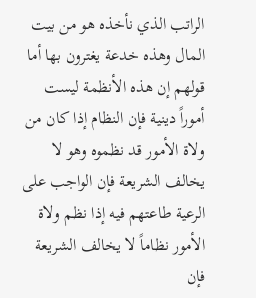الراتب الذي نأخذه هو من بيت المال وهذه خدعة يغترون بها أما قولهم إن هذه الأنظمة ليست أموراً دينية فإن النظام إذا كان من ولاة الأمور قد نظموه وهو لا يخالف الشريعة فإن الواجب على الرعية طاعتهم فيه إذا نظم ولاة الأمور نظاماً لا يخالف الشريعة فإن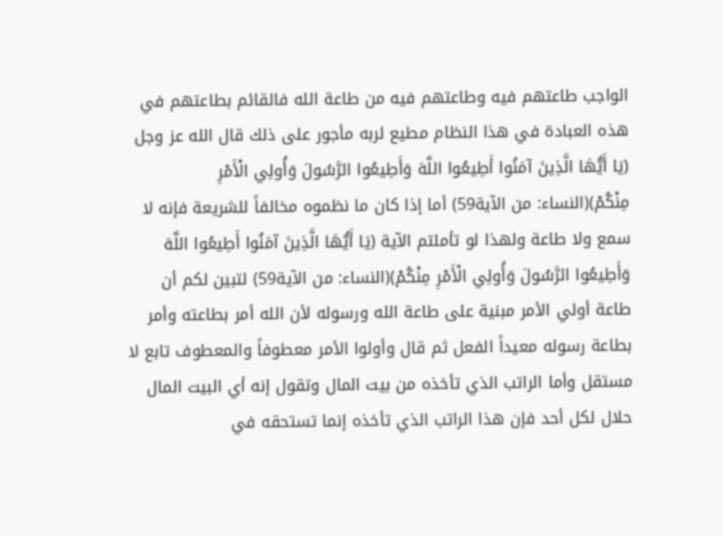الواجب طاعتهم فيه وطاعتهم فيه من طاعة الله فالقائم بطاعتهم في هذه العبادة في هذا النظام مطيع لربه مأجور على ذلك قال الله عز وجل (يَا أَيُّهَا الَّذِينَ آمَنُوا أَطِيعُوا اللَّهَ وَأَطِيعُوا الرَّسُولَ وَأُولِي الْأَمْرِ مِنْكُمْ)(النساء: من الآية59) أما إذا كان ما نظموه مخالفاً للشريعة فإنه لا سمع ولا طاعة ولهذا لو تأملتم الآية (يَا أَيُّهَا الَّذِينَ آمَنُوا أَطِيعُوا اللَّهَ وَأَطِيعُوا الرَّسُولَ وَأُولِي الْأَمْرِ مِنْكُمْ)(النساء: من الآية59) لتبين لكم أن طاعة أولي الأمر مبنية على طاعة الله ورسوله لأن الله أمر بطاعته وأمر بطاعة رسوله معيداً الفعل ثم قال وأولوا الأمر معطوفاً والمعطوف تابع لا مستقل وأما الراتب الذي تأخذه من بيت المال وتقول إنه أي البيت المال حلال لكل أحد فإن هذا الراتب الذي تأخذه إنما تستحقه في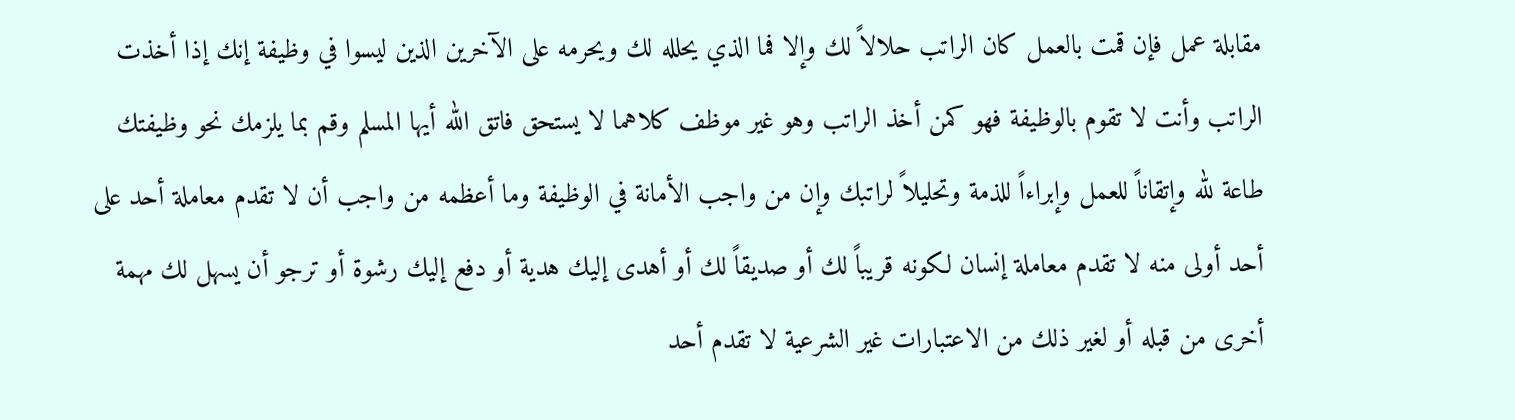مقابلة عمل فإن قمت بالعمل كان الراتب حلالاً لك وإلا فما الذي يحلله لك ويحرمه على الآخرين الذين ليسوا في وظيفة إنك إذا أخذت الراتب وأنت لا تقوم بالوظيفة فهو كمن أخذ الراتب وهو غير موظف كلاهما لا يستحق فاتق الله أيها المسلم وقم بما يلزمك نحو وظيفتك طاعة لله وإتقاناً للعمل وإبراءاً للذمة وتحليلاً لراتبك وإن من واجب الأمانة في الوظيفة وما أعظمه من واجب أن لا تقدم معاملة أحد على أحد أولى منه لا تقدم معاملة إنسان لكونه قريباً لك أو صديقاً لك أو أهدى إليك هدية أو دفع إليك رشوة أو ترجو أن يسهل لك مهمة أخرى من قبله أو لغير ذلك من الاعتبارات غير الشرعية لا تقدم أحد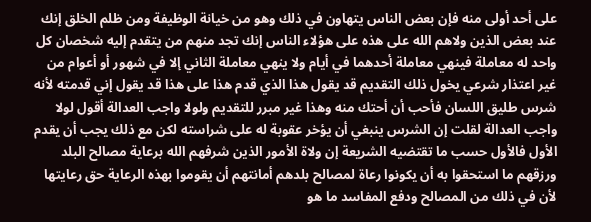على أحد أولى منه فإن بعض الناس يتهاون في ذلك وهو من خيانة الوظيفة ومن ظلم الخلق إنك عند بعض الذين ولاهم الله على هذه على هؤلاء الناس إنك تجد منهم من يتقدم إليه شخصان كل واحد له معاملة فينهي معاملة أحدهما في أيام ولا ينهي معاملة الثاني إلا في شهور أو أعوام من غير اعتذار شرعي يخول ذلك التقديم قد يقول هذا الذي قدم هذا على هذا قد يقول إني قدمته لأنه شرس طليق اللسان فأحب أن أحتك منه وهذا غير مبرر للتقديم ولولا واجب العدالة أقول لولا واجب العدالة لقلت إن الشرس ينبغي أن يؤخر عقوبة له على شراسته لكن مع ذلك يجب أن يقدم الأول فالأول حسب ما تقتضيه الشريعة إن ولاة الأمور الذين شرفهم الله برعاية مصالح البلد ورزقهم ما استحقوا به أن يكونوا رعاة لمصالح بلدهم أمانتهم أن يقوموا بهذه الرعاية حق رعايتها لأن في ذلك من المصالح ودفع المفاسد ما هو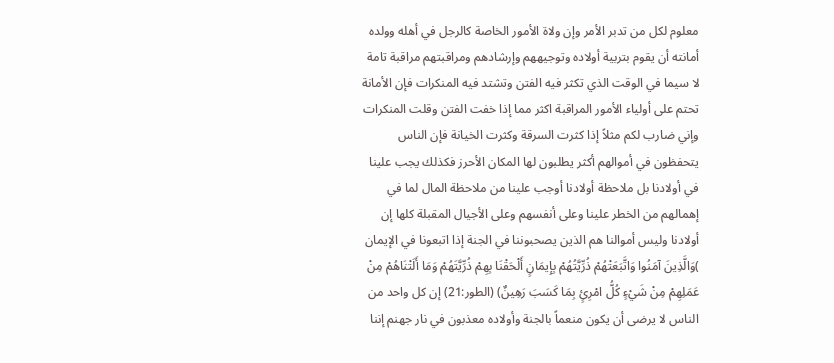معلوم لكل من تدبر الأمر وإن ولاة الأمور الخاصة كالرجل في أهله وولده أمانته أن يقوم بتربية أولاده وتوجيههم وإرشادهم ومراقبتهم مراقبة تامة لا سيما في الوقت الذي تكثر فيه الفتن وتشتد فيه المنكرات فإن الأمانة تحتم على أولياء الأمور المراقبة اكثر مما إذا خفت الفتن وقلت المنكرات وإني ضارب لكم مثلاً إذا كثرت السرقة وكثرت الخيانة فإن الناس يتحفظون في أموالهم أكثر يطلبون لها المكان الأحرز فكذلك يجب علينا في أولادنا بل ملاحظة أولادنا أوجب علينا من ملاحظة المال لما في إهمالهم من الخطر علينا وعلى أنفسهم وعلى الأجيال المقبلة كلها إن أولادنا وليس أموالنا هم الذين يصحبوننا في الجنة إذا اتبعونا في الإيمان )وَالَّذِينَ آمَنُوا وَاتَّبَعَتْهُمْ ذُرِّيَّتُهُمْ بِإِيمَانٍ أَلْحَقْنَا بِهِمْ ذُرِّيَّتَهُمْ وَمَا أَلَتْنَاهُمْ مِنْ عَمَلِهِمْ مِنْ شَيْءٍ كُلُّ امْرِئٍ بِمَا كَسَبَ رَهِينٌ) (الطور:21) إن كل واحد من الناس لا يرضى أن يكون منعماً بالجنة وأولاده معذبون في نار جهنم إننا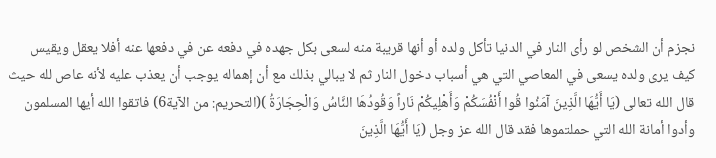نجزم أن الشخص لو رأى النار في الدنيا تأكل ولده أو أنها قريبة منه لسعى بكل جهده في دفعه عن في دفعها عنه أفلا يعقل ويقيس كيف يرى ولده يسعى في المعاصي التي هي أسباب دخول النار ثم لا يبالي بذلك مع أن إهماله يوجب أن يعذب عليه لأنه عاص لله حيث قال الله تعالى (يَا أَيُّهَا الَّذِينَ آمَنُوا قُوا أَنْفُسَكُمْ وَأَهْلِيكُمْ نَاراً وَقُودُهَا النَّاسُ وَالْحِجَارَةُ )(التحريم: من الآية6) فاتقوا الله أيها المسلمون وأدوا أمانة الله التي حملتموها فقد قال الله عز وجل (يَا أَيُّهَا الَّذِينَ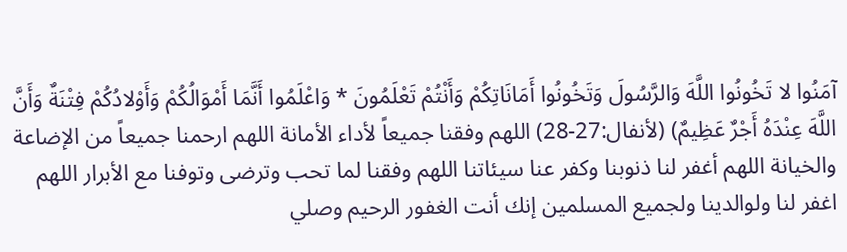آمَنُوا لا تَخُونُوا اللَّهَ وَالرَّسُولَ وَتَخُونُوا أَمَانَاتِكُمْ وَأَنْتُمْ تَعْلَمُونَ * وَاعْلَمُوا أَنَّمَا أَمْوَالُكُمْ وَأَوْلادُكُمْ فِتْنَةٌ وَأَنَّ اللَّهَ عِنْدَهُ أَجْرٌ عَظِيمٌ) (لأنفال:27-28) اللهم وفقنا جميعاً لأداء الأمانة اللهم ارحمنا جميعاً من الإضاعة والخيانة اللهم أغفر لنا ذنوبنا وكفر عنا سيئاتنا اللهم وفقنا لما تحب وترضى وتوفنا مع الأبرار اللهم اغفر لنا ولوالدينا ولجميع المسلمين إنك أنت الغفور الرحيم وصلي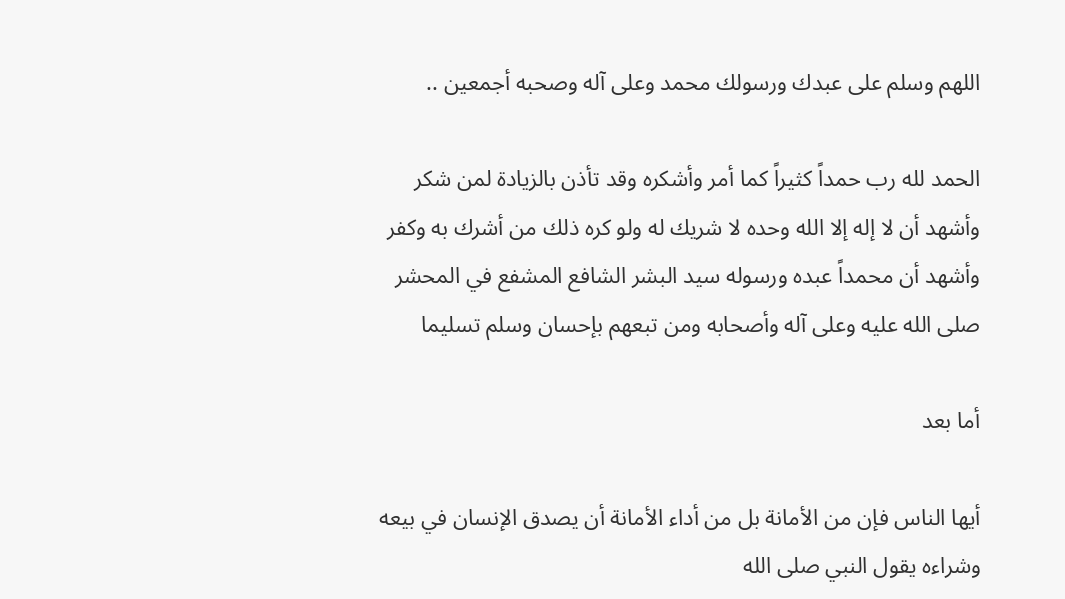اللهم وسلم على عبدك ورسولك محمد وعلى آله وصحبه أجمعين ..

الحمد لله رب حمداً كثيراً كما أمر وأشكره وقد تأذن بالزيادة لمن شكر وأشهد أن لا إله إلا الله وحده لا شريك له ولو كره ذلك من أشرك به وكفر وأشهد أن محمداً عبده ورسوله سيد البشر الشافع المشفع في المحشر صلى الله عليه وعلى آله وأصحابه ومن تبعهم بإحسان وسلم تسليما

أما بعد

أيها الناس فإن من الأمانة بل من أداء الأمانة أن يصدق الإنسان في بيعه وشراءه يقول النبي صلى الله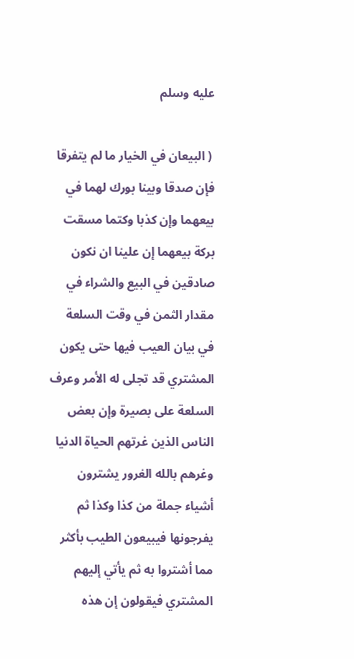عليه وسلم

 ( البيعان في الخيار ما لم يتفرقا فإن صدقا وبينا بورك لهما في بيعهما وإن كذبا وكتما مسقت بركة بيعهما إن علينا ان نكون صادقين في البيع والشراء في مقدار الثمن في وقت السلعة في بيان العيب فيها حتى يكون المشتري قد تجلى له الأمر وعرف السلعة على بصيرة وإن بعض الناس الذين غرتهم الحياة الدنيا وغرهم بالله الغرور يشترون أشياء جملة من كذا وكذا ثم يفرجونها فيبيعون الطيب بأكثر مما أشتروا به ثم يأتي إليهم المشتري فيقولون إن هذه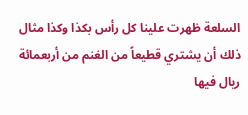السلعة ظهرت علينا كل رأس بكذا وكذا مثال ذلك أن يشتري قطيعاً من الغنم من أربعمائة ريال فيها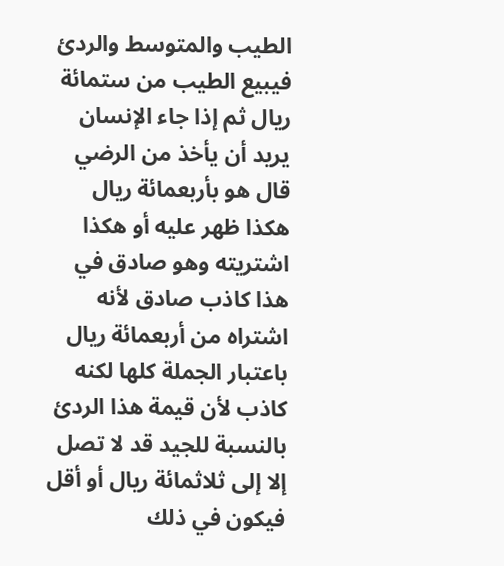الطيب والمتوسط والردئ فيبيع الطيب من ستمائة ريال ثم إذا جاء الإنسان يريد أن يأخذ من الرضي قال هو بأربعمائة ريال هكذا ظهر عليه أو هكذا اشتريته وهو صادق في هذا كاذب صادق لأنه اشتراه من أربعمائة ريال باعتبار الجملة كلها لكنه كاذب لأن قيمة هذا الردئ بالنسبة للجيد قد لا تصل إلا إلى ثلاثمائة ريال أو أقل فيكون في ذلك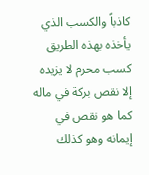كاذباً والكسب الذي يأخذه بهذه الطريق كسب محرم لا يزيده إلا نقص بركة في ماله كما هو نقص في إيمانه وهو كذلك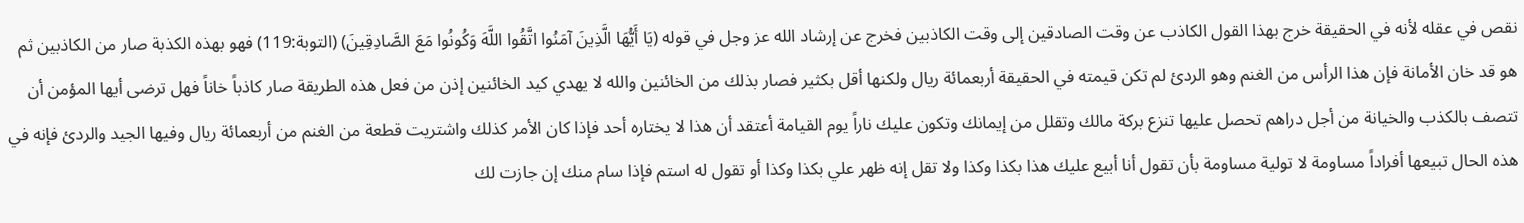نقص في عقله لأنه في الحقيقة خرج بهذا القول الكاذب عن وقت الصادقين إلى وقت الكاذبين فخرج عن إرشاد الله عز وجل في قوله (يَا أَيُّهَا الَّذِينَ آمَنُوا اتَّقُوا اللَّهَ وَكُونُوا مَعَ الصَّادِقِينَ) (التوبة:119) فهو بهذه الكذبة صار من الكاذبين ثم هو قد خان الأمانة فإن هذا الرأس من الغنم وهو الردئ لم تكن قيمته في الحقيقة أربعمائة ريال ولكنها أقل بكثير فصار بذلك من الخائنين والله لا يهدي كيد الخائنين إذن من فعل هذه الطريقة صار كاذباً خاناً فهل ترضى أيها المؤمن أن تتصف بالكذب والخيانة من أجل دراهم تحصل عليها تنزع بركة مالك وتقلل من إيمانك وتكون عليك ناراً يوم القيامة أعتقد أن هذا لا يختاره أحد فإذا كان الأمر كذلك واشتريت قطعة من الغنم من أربعمائة ريال وفيها الجيد والردئ فإنه في هذه الحال تبيعها أفراداً مساومة لا تولية مساومة بأن تقول أنا أبيع عليك هذا بكذا وكذا ولا تقل إنه ظهر علي بكذا وكذا أو تقول له استم فإذا سام منك إن جازت لك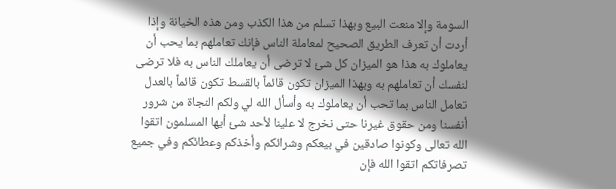السومة وإلا منعت البيع وبهذا تسلم من هذا الكذب ومن هذه الخيانة وإذا أردت أن تعرف الطريق الصحيح لمعاملة الناس فإنك تعاملهم بما يحب أن يعاملوك به هذا هو الميزان كل شئ لا ترضى أن يعاملك الناس به فلا ترضى لنفسك أن تعاملهم به وبهذا الميزان تكون قائماً بالقسط تكون قائماً بالعدل تعامل الناس بما تحب أن يعاملوك به وأسأل الله لي ولكم النجاة من شرور أنفسنا ومن حقوق غيرنا حتى نخرج لا علينا لأحد شئ أيها المسلمون اتقوا الله تعالى وكونوا صادقين في بيعكم وشرائكم وأخذكم وعطائكم وفي جميع تصرفاتكم اتقوا الله فإن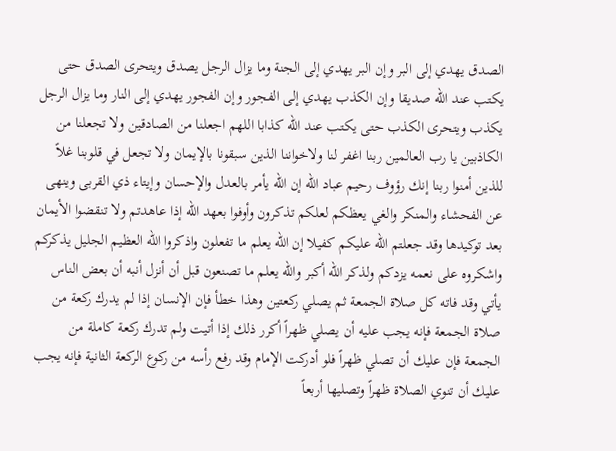الصدق يهدي إلى البر وإن البر يهدي إلى الجنة وما يزال الرجل يصدق ويتحرى الصدق حتى يكتب عند الله صديقا وإن الكذب يهدي إلى الفجور وإن الفجور يهدي إلى النار وما يزال الرجل يكذب ويتحرى الكذب حتى يكتب عند الله كذابا اللهم اجعلنا من الصادقين ولا تجعلنا من الكاذبين يا رب العالمين ربنا اغفر لنا ولاخواننا الذين سبقونا بالإيمان ولا تجعل في قلوبنا غلاً للذين أمنوا ربنا إنك رؤوف رحيم عباد الله إن الله يأمر بالعدل والإحسان وإيتاء ذي القربى وينهى عن الفحشاء والمنكر والغي يعظكم لعلكم تذكرون وأوفوا بعهد الله إذا عاهدتم ولا تنقضوا الأيمان بعد توكيدها وقد جعلتم الله عليكم كفيلا إن الله يعلم ما تفعلون واذكروا الله العظيم الجليل يذكركم واشكروه على نعمه يزدكم ولذكر الله أكبر والله يعلم ما تصنعون قبل أن أنزل أنبه أن بعض الناس يأتي وقد فاته كل صلاة الجمعة ثم يصلي ركعتين وهذا خطأ فإن الإنسان إذا لم يدرك ركعة من صلاة الجمعة فإنه يجب عليه أن يصلي ظهراً أكرر ذلك إذا أتيت ولم تدرك ركعة كاملة من الجمعة فإن عليك أن تصلي ظهراً فلو أدركت الإمام وقد رفع رأسه من ركوع الركعة الثانية فإنه يجب عليك أن تنوي الصلاة ظهراً وتصليها أربعاً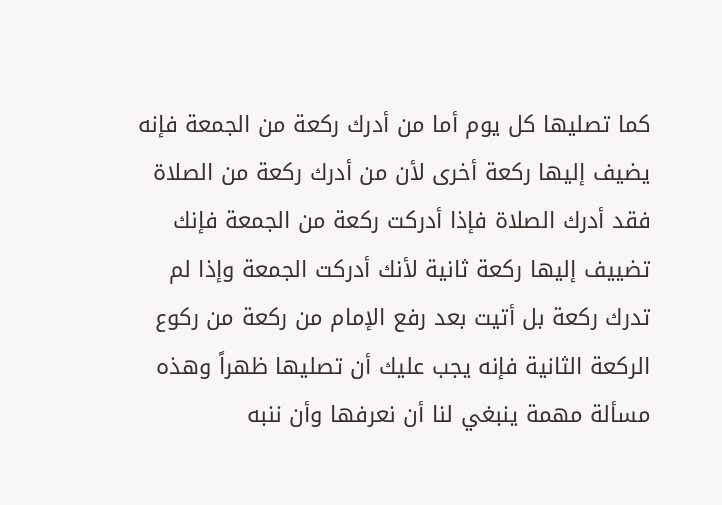كما تصليها كل يوم أما من أدرك ركعة من الجمعة فإنه يضيف إليها ركعة أخرى لأن من أدرك ركعة من الصلاة فقد أدرك الصلاة فإذا أدركت ركعة من الجمعة فإنك تضييف إليها ركعة ثانية لأنك أدركت الجمعة وإذا لم تدرك ركعة بل أتيت بعد رفع الإمام من ركعة من ركوع الركعة الثانية فإنه يجب عليك أن تصليها ظهراً وهذه مسألة مهمة ينبغي لنا أن نعرفها وأن ننبه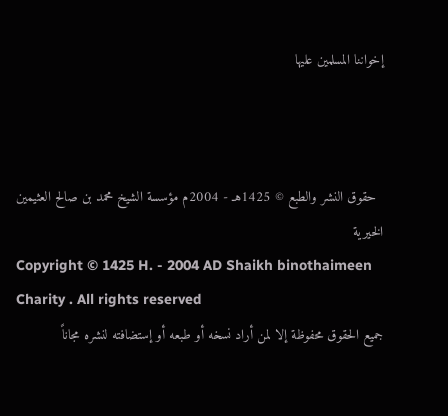إخواننا المسلمين عليها



  حقوق النشر والطبع © 1425هـ - 2004م مؤسسة الشيخ محمد بن صالح العثيمين الخيرية
Copyright © 1425 H. - 2004 AD Shaikh binothaimeen Charity . All rights reserved
جميع الحقوق محفوظة إلا لمن أراد نسخه أو طبعه أو إستضافته لنشره مجاناً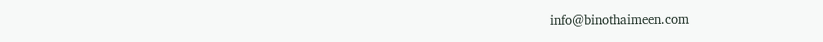info@binothaimeen.com